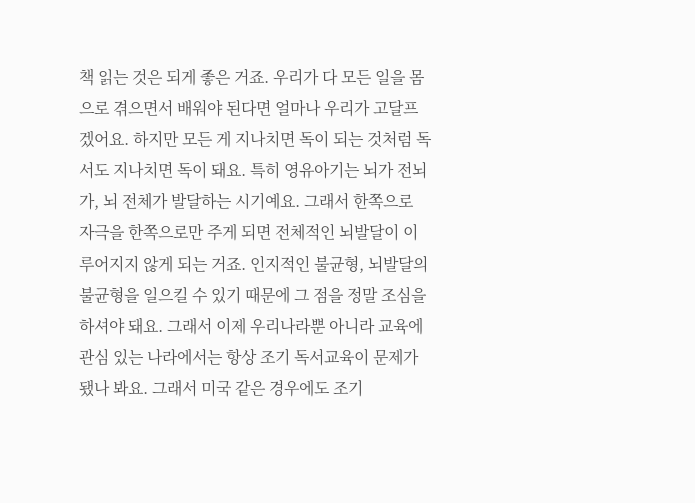책 읽는 것은 되게 좋은 거죠. 우리가 다 모든 일을 몸으로 겪으면서 배워야 된다면 얼마나 우리가 고달프겠어요. 하지만 모든 게 지나치면 독이 되는 것처럼 독서도 지나치면 독이 돼요. 특히 영유아기는 뇌가 전뇌가, 뇌 전체가 발달하는 시기예요. 그래서 한쪽으로 자극을 한쪽으로만 주게 되면 전체적인 뇌발달이 이루어지지 않게 되는 거죠. 인지적인 불균형, 뇌발달의 불균형을 일으킬 수 있기 때문에 그 점을 정말 조심을 하셔야 돼요. 그래서 이제 우리나라뿐 아니라 교육에 관심 있는 나라에서는 항상 조기 독서교육이 문제가 됐나 봐요. 그래서 미국 같은 경우에도 조기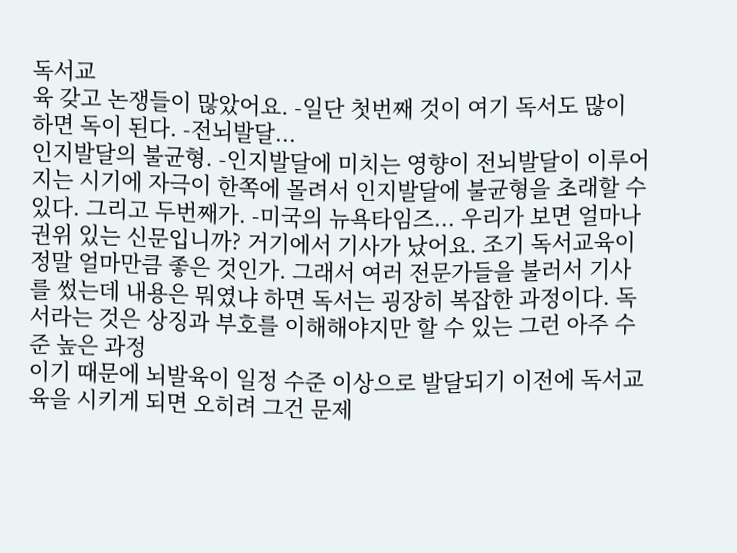독서교
육 갖고 논쟁들이 많았어요. -일단 첫번째 것이 여기 독서도 많이 하면 독이 된다. -전뇌발달...
인지발달의 불균형. -인지발달에 미치는 영향이 전뇌발달이 이루어지는 시기에 자극이 한쪽에 몰려서 인지발달에 불균형을 초래할 수 있다. 그리고 두번째가. -미국의 뉴욕타임즈... 우리가 보면 얼마나 권위 있는 신문입니까? 거기에서 기사가 났어요. 조기 독서교육이 정말 얼마만큼 좋은 것인가. 그래서 여러 전문가들을 불러서 기사를 썼는데 내용은 뭐였냐 하면 독서는 굉장히 복잡한 과정이다. 독서라는 것은 상징과 부호를 이해해야지만 할 수 있는 그런 아주 수준 높은 과정
이기 때문에 뇌발육이 일정 수준 이상으로 발달되기 이전에 독서교육을 시키게 되면 오히려 그건 문제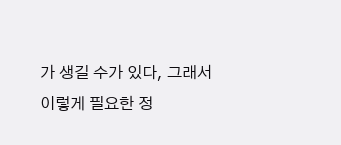가 생길 수가 있다, 그래서 이렇게 필요한 정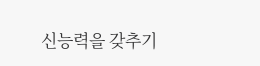신능력을 갖추기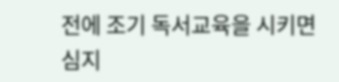전에 조기 독서교육을 시키면 심지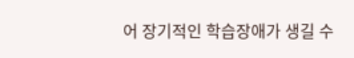어 장기적인 학습장애가 생길 수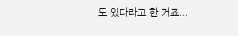도 있다라고 한 거죠...